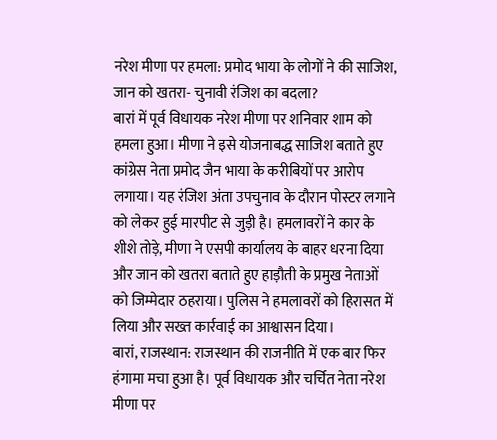नरेश मीणा पर हमला: प्रमोद भाया के लोगों ने की साजिश, जान को खतरा- चुनावी रंजिश का बदला?
बारां में पूर्व विधायक नरेश मीणा पर शनिवार शाम को हमला हुआ। मीणा ने इसे योजनाबद्ध साजिश बताते हुए कांग्रेस नेता प्रमोद जैन भाया के करीबियों पर आरोप लगाया। यह रंजिश अंता उपचुनाव के दौरान पोस्टर लगाने को लेकर हुई मारपीट से जुड़ी है। हमलावरों ने कार के शीशे तोड़े, मीणा ने एसपी कार्यालय के बाहर धरना दिया और जान को खतरा बताते हुए हाड़ौती के प्रमुख नेताओं को जिम्मेदार ठहराया। पुलिस ने हमलावरों को हिरासत में लिया और सख्त कार्रवाई का आश्वासन दिया।
बारां, राजस्थान: राजस्थान की राजनीति में एक बार फिर हंगामा मचा हुआ है। पूर्व विधायक और चर्चित नेता नरेश मीणा पर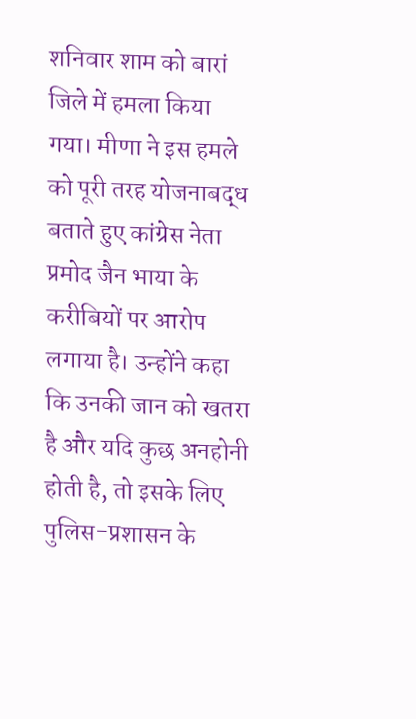शनिवार शाम को बारां जिले में हमला किया गया। मीणा ने इस हमले को पूरी तरह योजनाबद्ध बताते हुए कांग्रेस नेता प्रमोद जैन भाया के करीबियों पर आरोप लगाया है। उन्होंने कहा कि उनकी जान को खतरा है और यदि कुछ अनहोनी होती है, तो इसके लिए पुलिस-प्रशासन के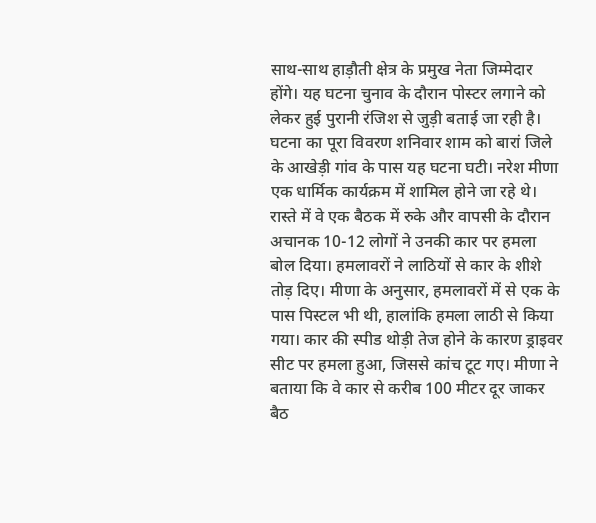साथ-साथ हाड़ौती क्षेत्र के प्रमुख नेता जिम्मेदार होंगे। यह घटना चुनाव के दौरान पोस्टर लगाने को लेकर हुई पुरानी रंजिश से जुड़ी बताई जा रही है।
घटना का पूरा विवरण शनिवार शाम को बारां जिले के आखेड़ी गांव के पास यह घटना घटी। नरेश मीणा एक धार्मिक कार्यक्रम में शामिल होने जा रहे थे। रास्ते में वे एक बैठक में रुके और वापसी के दौरान अचानक 10-12 लोगों ने उनकी कार पर हमला बोल दिया। हमलावरों ने लाठियों से कार के शीशे तोड़ दिए। मीणा के अनुसार, हमलावरों में से एक के पास पिस्टल भी थी, हालांकि हमला लाठी से किया गया। कार की स्पीड थोड़ी तेज होने के कारण ड्राइवर सीट पर हमला हुआ, जिससे कांच टूट गए। मीणा ने बताया कि वे कार से करीब 100 मीटर दूर जाकर बैठ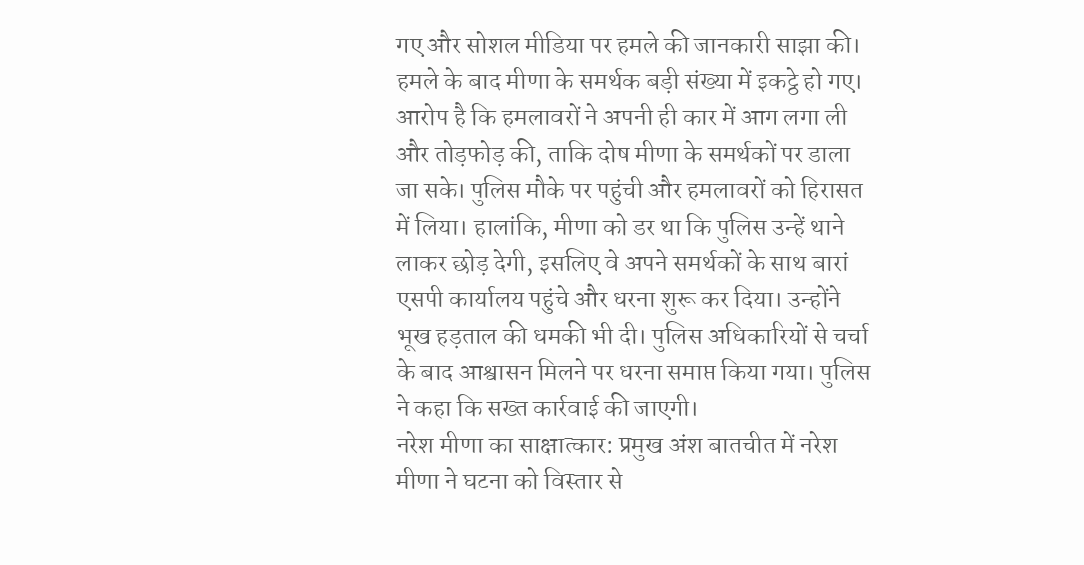गए और सोशल मीडिया पर हमले की जानकारी साझा की।
हमले के बाद मीणा के समर्थक बड़ी संख्या में इकट्ठे हो गए। आरोप है कि हमलावरों ने अपनी ही कार में आग लगा ली और तोड़फोड़ की, ताकि दोष मीणा के समर्थकों पर डाला जा सके। पुलिस मौके पर पहुंची और हमलावरों को हिरासत में लिया। हालांकि, मीणा को डर था कि पुलिस उन्हें थाने लाकर छोड़ देगी, इसलिए वे अपने समर्थकों के साथ बारां एसपी कार्यालय पहुंचे और धरना शुरू कर दिया। उन्होंने भूख हड़ताल की धमकी भी दी। पुलिस अधिकारियों से चर्चा के बाद आश्वासन मिलने पर धरना समाप्त किया गया। पुलिस ने कहा कि सख्त कार्रवाई की जाएगी।
नरेश मीणा का साक्षात्कार: प्रमुख अंश बातचीत में नरेश मीणा ने घटना को विस्तार से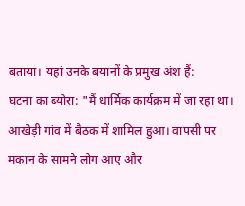बताया। यहां उनके बयानों के प्रमुख अंश हैं:
घटना का ब्योरा: "मैं धार्मिक कार्यक्रम में जा रहा था। आखेड़ी गांव में बैठक में शामिल हुआ। वापसी पर मकान के सामने लोग आए और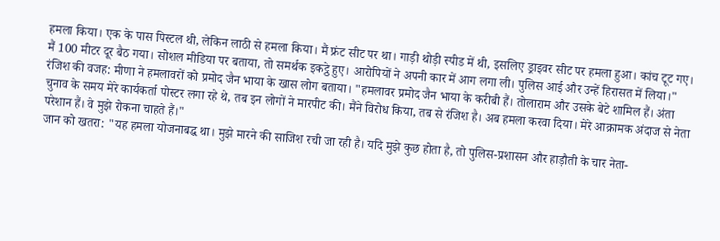हमला किया। एक के पास पिस्टल थी, लेकिन लाठी से हमला किया। मैं फ्रंट सीट पर था। गाड़ी थोड़ी स्पीड में थी, इसलिए ड्राइवर सीट पर हमला हुआ। कांच टूट गए। मैं 100 मीटर दूर बैठ गया। सोशल मीडिया पर बताया, तो समर्थक इकट्ठे हुए। आरोपियों ने अपनी कार में आग लगा ली। पुलिस आई और उन्हें हिरासत में लिया।"
रंजिश की वजह: मीणा ने हमलावरों को प्रमोद जैन भाया के खास लोग बताया। "हमलावर प्रमोद जैन भाया के करीबी हैं। तोलाराम और उसके बेटे शामिल हैं। अंता चुनाव के समय मेरे कार्यकर्ता पोस्टर लगा रहे थे, तब इन लोगों ने मारपीट की। मैंने विरोध किया, तब से रंजिश है। अब हमला करवा दिया। मेरे आक्रामक अंदाज से नेता परेशान हैं। वे मुझे रोकना चाहते हैं।"
जान को खतरा: "यह हमला योजनाबद्ध था। मुझे मारने की साजिश रची जा रही है। यदि मुझे कुछ होता है, तो पुलिस-प्रशासन और हाड़ौती के चार नेता-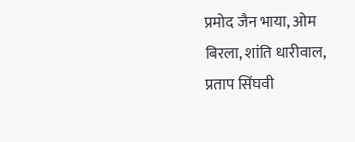प्रमोद जैन भाया, ओम बिरला, शांति धारीवाल, प्रताप सिंघवी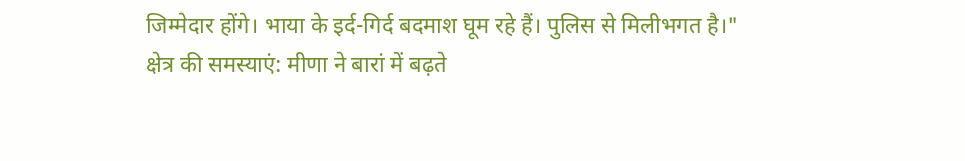जिम्मेदार होंगे। भाया के इर्द-गिर्द बदमाश घूम रहे हैं। पुलिस से मिलीभगत है।"
क्षेत्र की समस्याएं: मीणा ने बारां में बढ़ते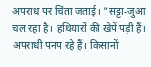अपराध पर चिंता जताई। "सट्टा-जुआ चल रहा है। हथियारों की खेपें पड़ी हैं। अपराधी पनप रहे हैं। किसानों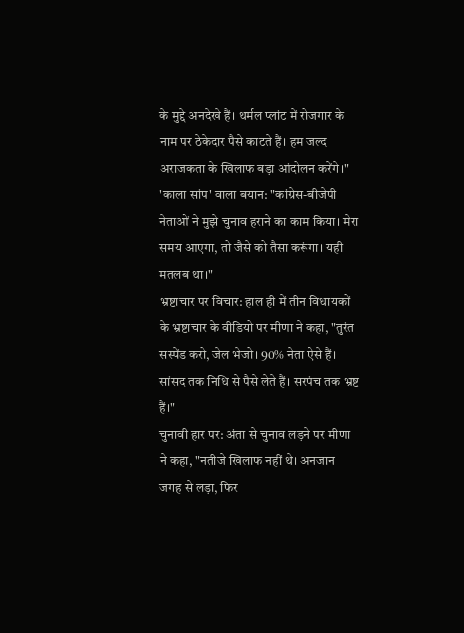के मुद्दे अनदेखे हैं। थर्मल प्लांट में रोजगार के नाम पर ठेकेदार पैसे काटते हैं। हम जल्द अराजकता के खिलाफ बड़ा आंदोलन करेंगे।"
'काला सांप' वाला बयान: "कांग्रेस-बीजेपी नेताओं ने मुझे चुनाव हराने का काम किया। मेरा समय आएगा, तो जैसे को तैसा करूंगा। यही मतलब था।"
भ्रष्टाचार पर विचार: हाल ही में तीन विधायकों के भ्रष्टाचार के वीडियो पर मीणा ने कहा, "तुरंत सस्पेंड करो, जेल भेजो। 90% नेता ऐसे हैं। सांसद तक निधि से पैसे लेते हैं। सरपंच तक भ्रष्ट हैं।"
चुनावी हार पर: अंता से चुनाव लड़ने पर मीणा ने कहा, "नतीजे खिलाफ नहीं थे। अनजान जगह से लड़ा, फिर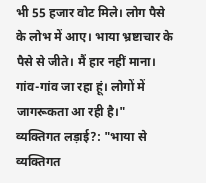भी 55 हजार वोट मिले। लोग पैसे के लोभ में आए। भाया भ्रष्टाचार के पैसे से जीते। मैं हार नहीं माना। गांव-गांव जा रहा हूं। लोगों में जागरूकता आ रही है।"
व्यक्तिगत लड़ाई?: "भाया से व्यक्तिगत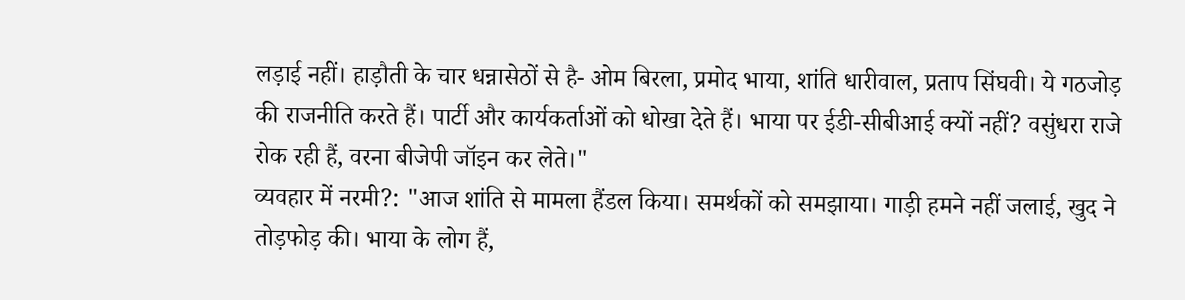लड़ाई नहीं। हाड़ौती के चार धन्नासेठों से है- ओम बिरला, प्रमोद भाया, शांति धारीवाल, प्रताप सिंघवी। ये गठजोड़ की राजनीति करते हैं। पार्टी और कार्यकर्ताओं को धोखा देते हैं। भाया पर ईडी-सीबीआई क्यों नहीं? वसुंधरा राजे रोक रही हैं, वरना बीजेपी जॉइन कर लेते।"
व्यवहार में नरमी?: "आज शांति से मामला हैंडल किया। समर्थकों को समझाया। गाड़ी हमने नहीं जलाई, खुद ने तोड़फोड़ की। भाया के लोग हैं,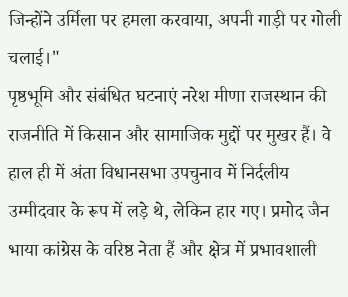जिन्होंने उर्मिला पर हमला करवाया, अपनी गाड़ी पर गोली चलाई।"
पृष्ठभूमि और संबंधित घटनाएं नरेश मीणा राजस्थान की राजनीति में किसान और सामाजिक मुद्दों पर मुखर हैं। वे हाल ही में अंता विधानसभा उपचुनाव में निर्दलीय उम्मीदवार के रूप में लड़े थे, लेकिन हार गए। प्रमोद जैन भाया कांग्रेस के वरिष्ठ नेता हैं और क्षेत्र में प्रभावशाली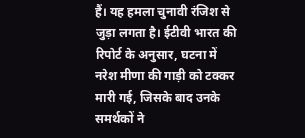हैं। यह हमला चुनावी रंजिश से जुड़ा लगता है। ईटीवी भारत की रिपोर्ट के अनुसार, घटना में नरेश मीणा की गाड़ी को टक्कर मारी गई, जिसके बाद उनके समर्थकों ने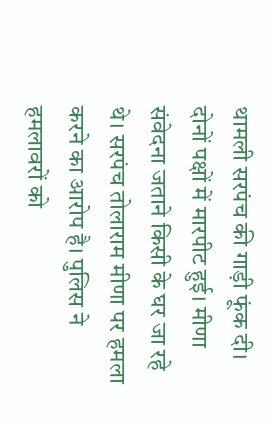थामली सरपंच की गाड़ी फूंक दी। दोनों पक्षों में मारपीट हुई। मीणा संवेदना जताने किसी के घर जा रहे थे। सरपंच तोलाराम मीणा पर हमला करने का आरोप है। पुलिस ने हमलावरों को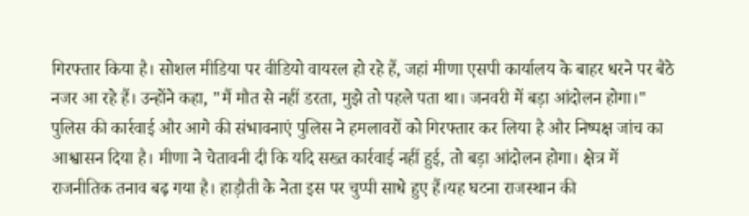गिरफ्तार किया है। सोशल मीडिया पर वीडियो वायरल हो रहे हैं, जहां मीणा एसपी कार्यालय के बाहर धरने पर बैठे नजर आ रहे हैं। उन्होंने कहा, "मैं मौत से नहीं डरता, मुझे तो पहले पता था। जनवरी में बड़ा आंदोलन होगा।"
पुलिस की कार्रवाई और आगे की संभावनाएं पुलिस ने हमलावरों को गिरफ्तार कर लिया है और निष्पक्ष जांच का आश्वासन दिया है। मीणा ने चेतावनी दी कि यदि सख्त कार्रवाई नहीं हुई, तो बड़ा आंदोलन होगा। क्षेत्र में राजनीतिक तनाव बढ़ गया है। हाड़ौती के नेता इस पर चुप्पी साधे हुए हैं।यह घटना राजस्थान की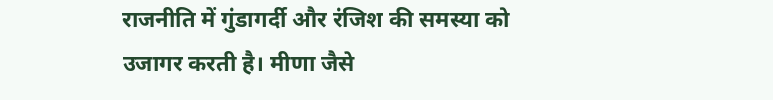राजनीति में गुंडागर्दी और रंजिश की समस्या को उजागर करती है। मीणा जैसे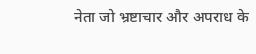नेता जो भ्रष्टाचार और अपराध के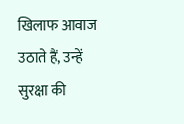खिलाफ आवाज उठाते हैं, उन्हें सुरक्षा की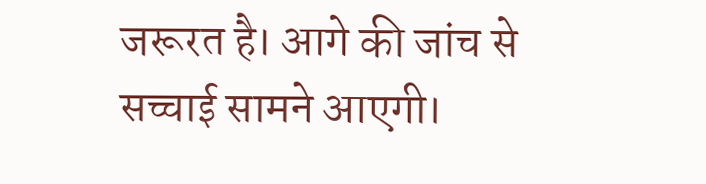जरूरत है। आगे की जांच से सच्चाई सामने आएगी।